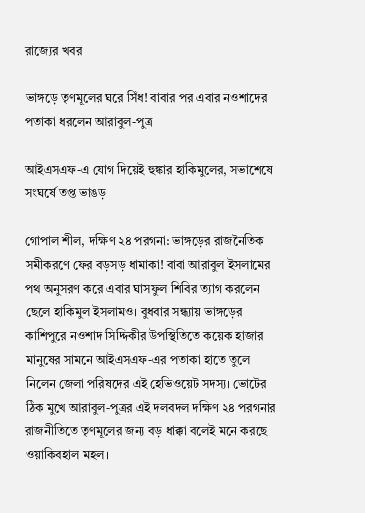রাজ্যের খবর

ভাঙ্গড়ে তৃণমূলের ঘরে সিঁধ! বাবার পর এবার নওশাদের পতাকা ধরলেন আরাবুল-পুত্র

আইএসএফ-এ যোগ দিয়েই হুঙ্কার হাকিমুলের, সভাশেষে সংঘর্ষে তপ্ত ভাঙড়

গোপাল শীল, দক্ষিণ ২৪ পরগনা: ভাঙ্গড়ের রাজনৈতিক সমীকরণে ফের বড়সড় ধামাকা! বাবা আরাবুল ইসলামের পথ অনুসরণ করে এবার ঘাসফুল শিবির ত্যাগ করলেন ছেলে হাকিমুল ইসলামও। বুধবার সন্ধ্যায় ভাঙ্গড়ের কাশিপুরে নওশাদ সিদ্দিকীর উপস্থিতিতে কয়েক হাজার মানুষের সামনে আইএসএফ-এর পতাকা হাতে তুলে নিলেন জেলা পরিষদের এই হেভিওয়েট সদস্য। ভোটের ঠিক মুখে আরাবুল-পুত্রর এই দলবদল দক্ষিণ ২৪ পরগনার রাজনীতিতে তৃণমূলের জন্য বড় ধাক্কা বলেই মনে করছে ওয়াকিবহাল মহল।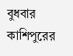বুধবার কাশিপুরের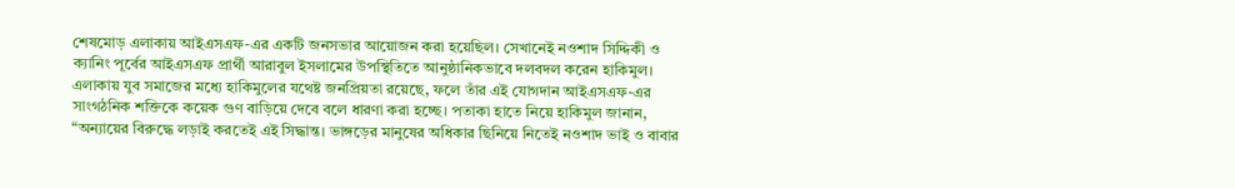শেষমোড় এলাকায় আইএসএফ-এর একটি জনসভার আয়োজন করা হয়েছিল। সেখানেই নওশাদ সিদ্দিকী ও ক্যানিং পূর্বের আইএসএফ প্রার্থী আরাবুল ইসলামের উপস্থিতিতে আনুষ্ঠানিকভাবে দলবদল করেন হাকিমুল। এলাকায় যুব সমাজের মধ্যে হাকিমুলের যথেষ্ট জনপ্রিয়তা রয়েছে, ফলে তাঁর এই যোগদান আইএসএফ-এর সাংগঠনিক শক্তিকে কয়েক গুণ বাড়িয়ে দেবে বলে ধারণা করা হচ্ছে। পতাকা হাতে নিয়ে হাকিমুল জানান, “অন্যায়ের বিরুদ্ধে লড়াই করতেই এই সিদ্ধান্ত। ভাঙ্গড়ের মানুষের অধিকার ছিনিয়ে নিতেই নওশাদ ভাই ও বাবার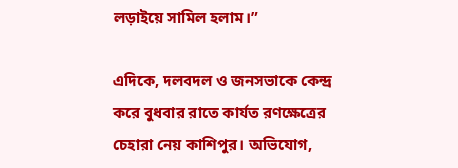লড়াইয়ে সামিল হলাম।”

এদিকে, দলবদল ও জনসভাকে কেন্দ্র করে বুধবার রাতে কার্যত রণক্ষেত্রের চেহারা নেয় কাশিপুর। অভিযোগ,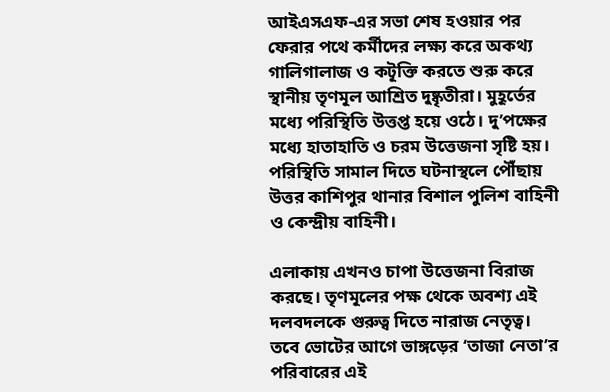আইএসএফ-এর সভা শেষ হওয়ার পর ফেরার পথে কর্মীদের লক্ষ্য করে অকথ্য গালিগালাজ ও কটূক্তি করতে শুরু করে স্থানীয় তৃণমূল আশ্রিত দুষ্কৃতীরা। মুহূর্তের মধ্যে পরিস্থিতি উত্তপ্ত হয়ে ওঠে। দু’পক্ষের মধ্যে হাতাহাতি ও চরম উত্তেজনা সৃষ্টি হয়। পরিস্থিতি সামাল দিতে ঘটনাস্থলে পৌঁছায় উত্তর কাশিপুর থানার বিশাল পুলিশ বাহিনী ও কেন্দ্রীয় বাহিনী।

এলাকায় এখনও চাপা উত্তেজনা বিরাজ করছে। তৃণমূলের পক্ষ থেকে অবশ্য এই দলবদলকে গুরুত্ব দিতে নারাজ নেতৃত্ব। তবে ভোটের আগে ভাঙ্গড়ের ‘তাজা নেতা’র পরিবারের এই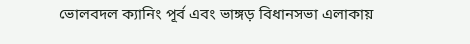ভোলবদল ক্যানিং পূর্ব এবং ভাঙ্গড় বিধানসভা এলাকায়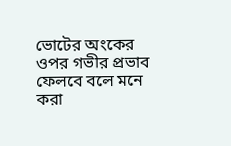ভোটের অংকের ওপর গভীর প্রভাব ফেলবে বলে মনে করা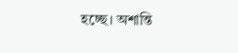হচ্ছে। অশান্তি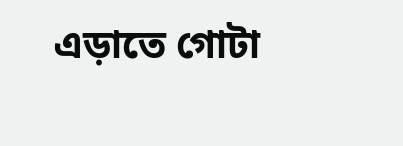এড়াতে গোটা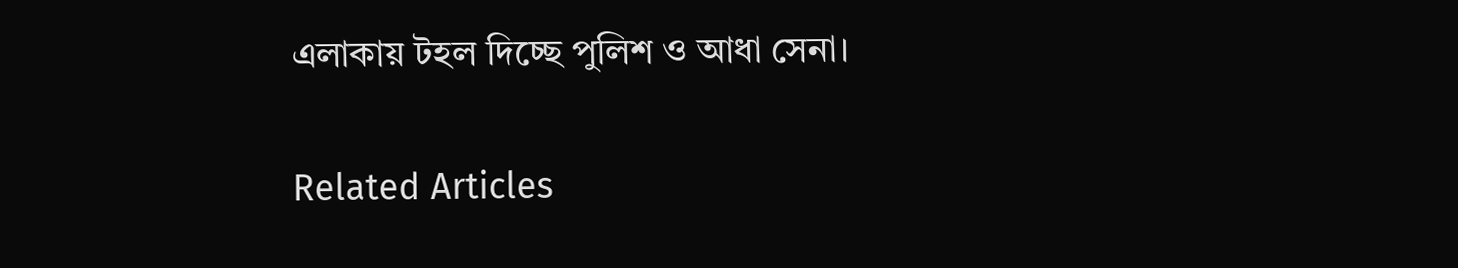এলাকায় টহল দিচ্ছে পুলিশ ও আধা সেনা।

Related Articles